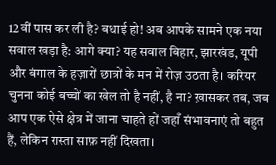12वीं पास कर ली है? बधाई हो! अब आपके सामने एक नया सवाल खड़ा है: आगे क्या? यह सवाल बिहार, झारखंड, यूपी और बंगाल के हज़ारों छात्रों के मन में रोज़ उठता है। करियर चुनना कोई बच्चों का खेल तो है नहीं, है ना? ख़ासकर तब, जब आप एक ऐसे क्षेत्र में जाना चाहते हों जहाँ संभावनाएं तो बहुत हैं, लेकिन रास्ता साफ़ नहीं दिखता।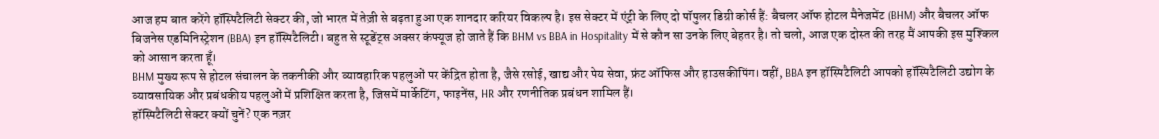आज हम बात करेंगे हॉस्पिटैलिटी सेक्टर की, जो भारत में तेज़ी से बढ़ता हुआ एक शानदार करियर विकल्प है। इस सेक्टर में एंट्री के लिए दो पॉपुलर डिग्री कोर्स हैं: बैचलर ऑफ होटल मैनेजमेंट (BHM) और बैचलर ऑफ बिजनेस एडमिनिस्ट्रेशन (BBA) इन हॉस्पिटैलिटी। बहुत से स्टूडेंट्स अक्सर कंफ्यूज हो जाते हैं कि BHM vs BBA in Hospitality में से कौन सा उनके लिए बेहतर है। तो चलो, आज एक दोस्त की तरह मैं आपकी इस मुश्किल को आसान करता हूँ।
BHM मुख्य रूप से होटल संचालन के तकनीकी और व्यावहारिक पहलुओं पर केंद्रित होता है, जैसे रसोई, खाद्य और पेय सेवा, फ्रंट ऑफिस और हाउसकीपिंग। वहीं, BBA इन हॉस्पिटैलिटी आपको हॉस्पिटैलिटी उद्योग के व्यावसायिक और प्रबंधकीय पहलुओं में प्रशिक्षित करता है, जिसमें मार्केटिंग, फाइनेंस, HR और रणनीतिक प्रबंधन शामिल हैं।
हॉस्पिटैलिटी सेक्टर क्यों चुनें? एक नज़र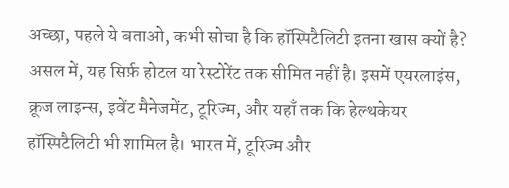अच्छा, पहले ये बताओ, कभी सोचा है कि हॉस्पिटैलिटी इतना खास क्यों है? असल में, यह सिर्फ़ होटल या रेस्टोरेंट तक सीमित नहीं है। इसमें एयरलाइंस, क्रूज लाइन्स, इवेंट मैनेजमेंट, टूरिज्म, और यहाँ तक कि हेल्थकेयर हॉस्पिटैलिटी भी शामिल है। भारत में, टूरिज्म और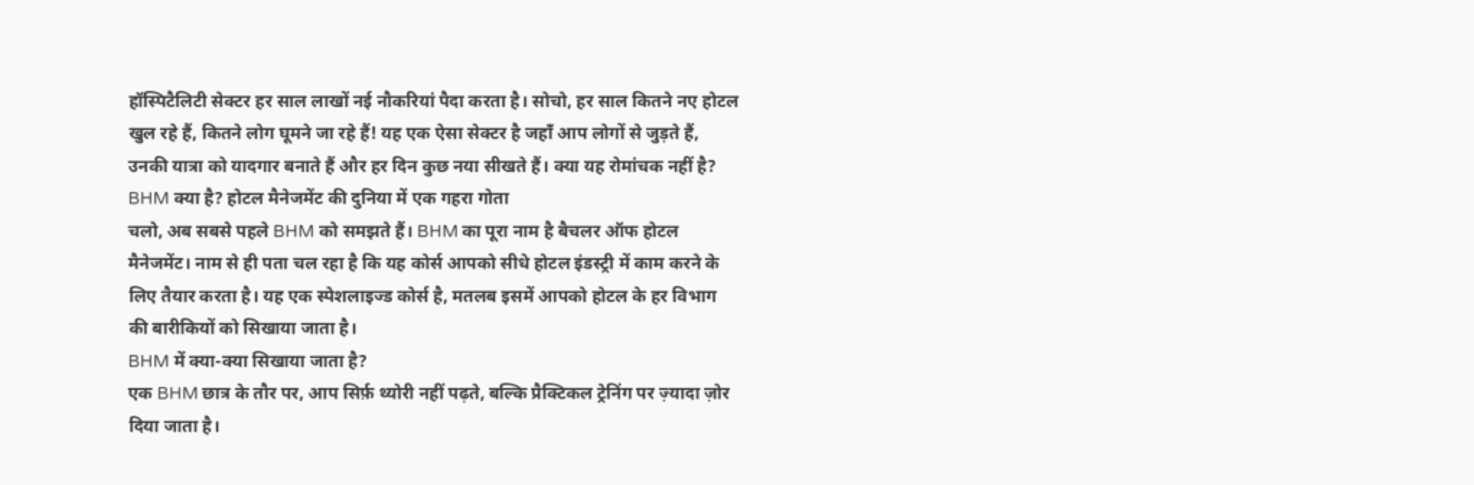हॉस्पिटैलिटी सेक्टर हर साल लाखों नई नौकरियां पैदा करता है। सोचो, हर साल कितने नए होटल खुल रहे हैं, कितने लोग घूमने जा रहे हैं! यह एक ऐसा सेक्टर है जहाँ आप लोगों से जुड़ते हैं, उनकी यात्रा को यादगार बनाते हैं और हर दिन कुछ नया सीखते हैं। क्या यह रोमांचक नहीं है?
BHM क्या है? होटल मैनेजमेंट की दुनिया में एक गहरा गोता
चलो, अब सबसे पहले BHM को समझते हैं। BHM का पूरा नाम है बैचलर ऑफ होटल मैनेजमेंट। नाम से ही पता चल रहा है कि यह कोर्स आपको सीधे होटल इंडस्ट्री में काम करने के लिए तैयार करता है। यह एक स्पेशलाइज्ड कोर्स है, मतलब इसमें आपको होटल के हर विभाग की बारीकियों को सिखाया जाता है।
BHM में क्या-क्या सिखाया जाता है?
एक BHM छात्र के तौर पर, आप सिर्फ़ थ्योरी नहीं पढ़ते, बल्कि प्रैक्टिकल ट्रेनिंग पर ज़्यादा ज़ोर दिया जाता है।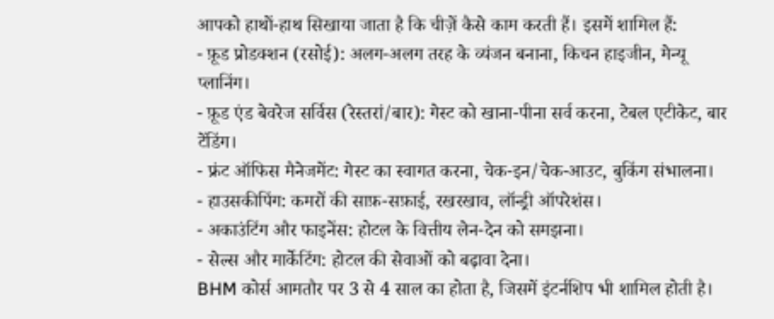आपको हाथों-हाथ सिखाया जाता है कि चीज़ें कैसे काम करती हैं। इसमें शामिल हैं:
- फ़ूड प्रोडक्शन (रसोई): अलग-अलग तरह के व्यंजन बनाना, किचन हाइजीन, मेन्यू प्लानिंग।
- फ़ूड एंड बेवरेज सर्विस (रेस्तरां/बार): गेस्ट को खाना-पीना सर्व करना, टेबल एटीकेट, बार टेंडिंग।
- फ्रंट ऑफिस मैनेजमेंट: गेस्ट का स्वागत करना, चेक-इन/चेक-आउट, बुकिंग संभालना।
- हाउसकीपिंग: कमरों की साफ़-सफ़ाई, रखरखाव, लॉन्ड्री ऑपरेशंस।
- अकाउंटिंग और फाइनेंस: होटल के वित्तीय लेन-देन को समझना।
- सेल्स और मार्केटिंग: होटल की सेवाओं को बढ़ावा देना।
BHM कोर्स आमतौर पर 3 से 4 साल का होता है, जिसमें इंटर्नशिप भी शामिल होती है।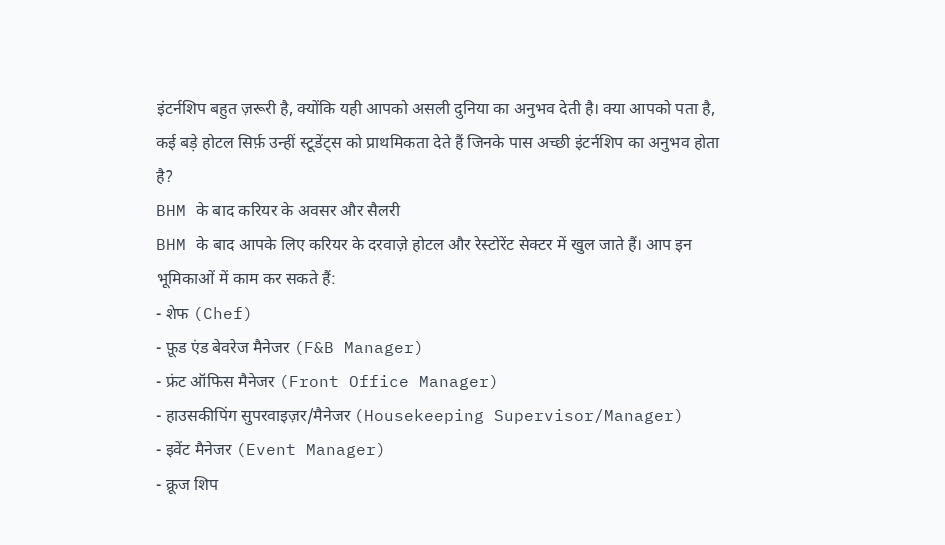इंटर्नशिप बहुत ज़रूरी है, क्योंकि यही आपको असली दुनिया का अनुभव देती है। क्या आपको पता है, कई बड़े होटल सिर्फ़ उन्हीं स्टूडेंट्स को प्राथमिकता देते हैं जिनके पास अच्छी इंटर्नशिप का अनुभव होता है?
BHM के बाद करियर के अवसर और सैलरी
BHM के बाद आपके लिए करियर के दरवाज़े होटल और रेस्टोरेंट सेक्टर में खुल जाते हैं। आप इन भूमिकाओं में काम कर सकते हैं:
- शेफ (Chef)
- फ़ूड एंड बेवरेज मैनेजर (F&B Manager)
- फ्रंट ऑफिस मैनेजर (Front Office Manager)
- हाउसकीपिंग सुपरवाइज़र/मैनेजर (Housekeeping Supervisor/Manager)
- इवेंट मैनेजर (Event Manager)
- क्रूज शिप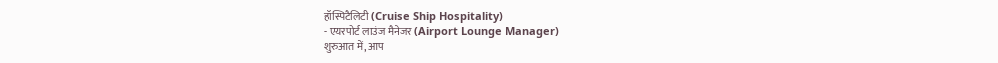हॉस्पिटैलिटी (Cruise Ship Hospitality)
- एयरपोर्ट लाउंज मैनेजर (Airport Lounge Manager)
शुरुआत में, आप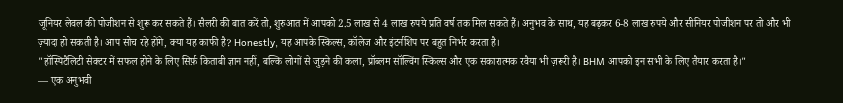जूनियर लेवल की पोजीशन से शुरू कर सकते हैं। सैलरी की बात करें तो, शुरुआत में आपको 2.5 लाख से 4 लाख रुपये प्रति वर्ष तक मिल सकते हैं। अनुभव के साथ, यह बढ़कर 6-8 लाख रुपये और सीनियर पोजीशन पर तो और भी ज़्यादा हो सकती है। आप सोच रहे होंगे, क्या यह काफी है? Honestly, यह आपके स्किल्स, कॉलेज और इंटर्नशिप पर बहुत निर्भर करता है।
"हॉस्पिटैलिटी सेक्टर में सफल होने के लिए सिर्फ़ किताबी ज्ञान नहीं, बल्कि लोगों से जुड़ने की कला, प्रॉब्लम सॉल्विंग स्किल्स और एक सकारात्मक रवैया भी ज़रूरी है। BHM आपको इन सभी के लिए तैयार करता है।"
— एक अनुभवी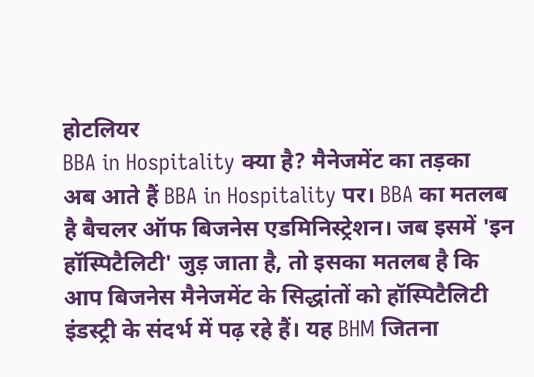होटलियर
BBA in Hospitality क्या है? मैनेजमेंट का तड़का
अब आते हैं BBA in Hospitality पर। BBA का मतलब है बैचलर ऑफ बिजनेस एडमिनिस्ट्रेशन। जब इसमें 'इन हॉस्पिटैलिटी' जुड़ जाता है, तो इसका मतलब है कि आप बिजनेस मैनेजमेंट के सिद्धांतों को हॉस्पिटैलिटी इंडस्ट्री के संदर्भ में पढ़ रहे हैं। यह BHM जितना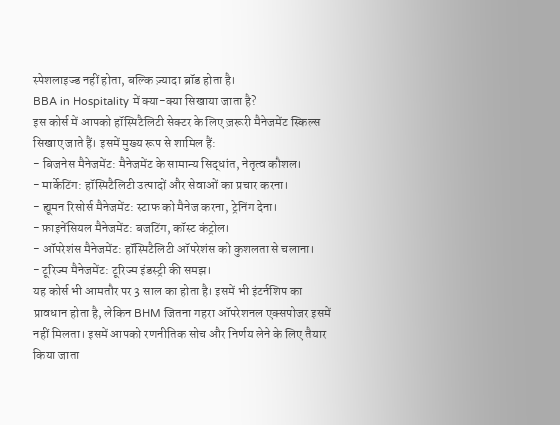स्पेशलाइज्ड नहीं होता, बल्कि ज़्यादा ब्रॉड होता है।
BBA in Hospitality में क्या-क्या सिखाया जाता है?
इस कोर्स में आपको हॉस्पिटैलिटी सेक्टर के लिए ज़रूरी मैनेजमेंट स्किल्स सिखाए जाते हैं। इसमें मुख्य रूप से शामिल हैं:
- बिजनेस मैनेजमेंट: मैनेजमेंट के सामान्य सिद्धांत, नेतृत्व कौशल।
- मार्केटिंग: हॉस्पिटैलिटी उत्पादों और सेवाओं का प्रचार करना।
- ह्यूमन रिसोर्स मैनेजमेंट: स्टाफ को मैनेज करना, ट्रेनिंग देना।
- फ़ाइनेंसियल मैनेजमेंट: बजटिंग, कॉस्ट कंट्रोल।
- ऑपरेशंस मैनेजमेंट: हॉस्पिटैलिटी ऑपरेशंस को कुशलता से चलाना।
- टूरिज्म मैनेजमेंट: टूरिज्म इंडस्ट्री की समझ।
यह कोर्स भी आमतौर पर 3 साल का होता है। इसमें भी इंटर्नशिप का प्रावधान होता है, लेकिन BHM जितना गहरा ऑपरेशनल एक्सपोजर इसमें नहीं मिलता। इसमें आपको रणनीतिक सोच और निर्णय लेने के लिए तैयार किया जाता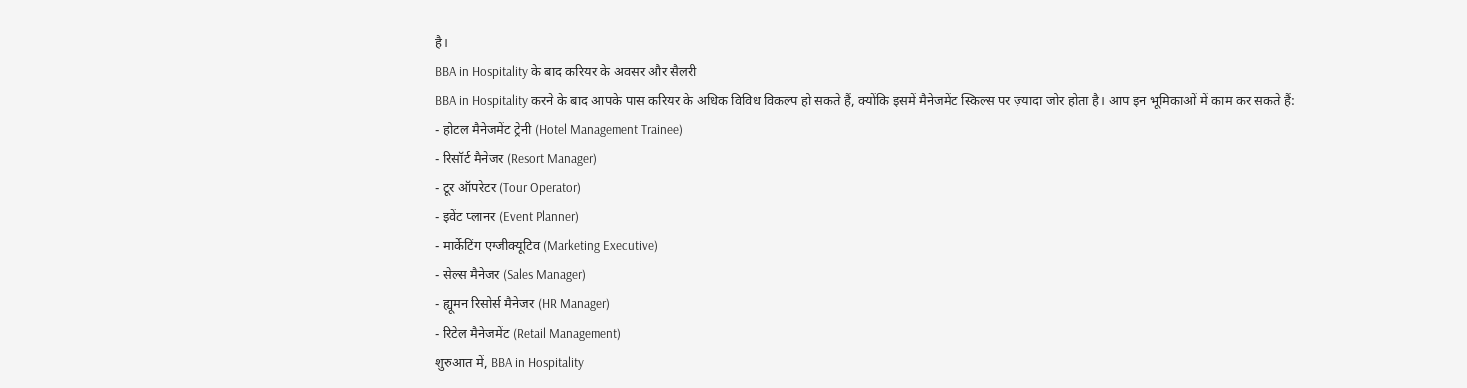है।
BBA in Hospitality के बाद करियर के अवसर और सैलरी
BBA in Hospitality करने के बाद आपके पास करियर के अधिक विविध विकल्प हो सकते हैं, क्योंकि इसमें मैनेजमेंट स्किल्स पर ज़्यादा जोर होता है। आप इन भूमिकाओं में काम कर सकते हैं:
- होटल मैनेजमेंट ट्रेनी (Hotel Management Trainee)
- रिसॉर्ट मैनेजर (Resort Manager)
- टूर ऑपरेटर (Tour Operator)
- इवेंट प्लानर (Event Planner)
- मार्केटिंग एग्जीक्यूटिव (Marketing Executive)
- सेल्स मैनेजर (Sales Manager)
- ह्यूमन रिसोर्स मैनेजर (HR Manager)
- रिटेल मैनेजमेंट (Retail Management)
शुरुआत में, BBA in Hospitality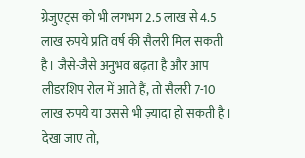ग्रेजुएट्स को भी लगभग 2.5 लाख से 4.5 लाख रुपये प्रति वर्ष की सैलरी मिल सकती है। जैसे-जैसे अनुभव बढ़ता है और आप लीडरशिप रोल में आते हैं, तो सैलरी 7-10 लाख रुपये या उससे भी ज़्यादा हो सकती है। देखा जाए तो,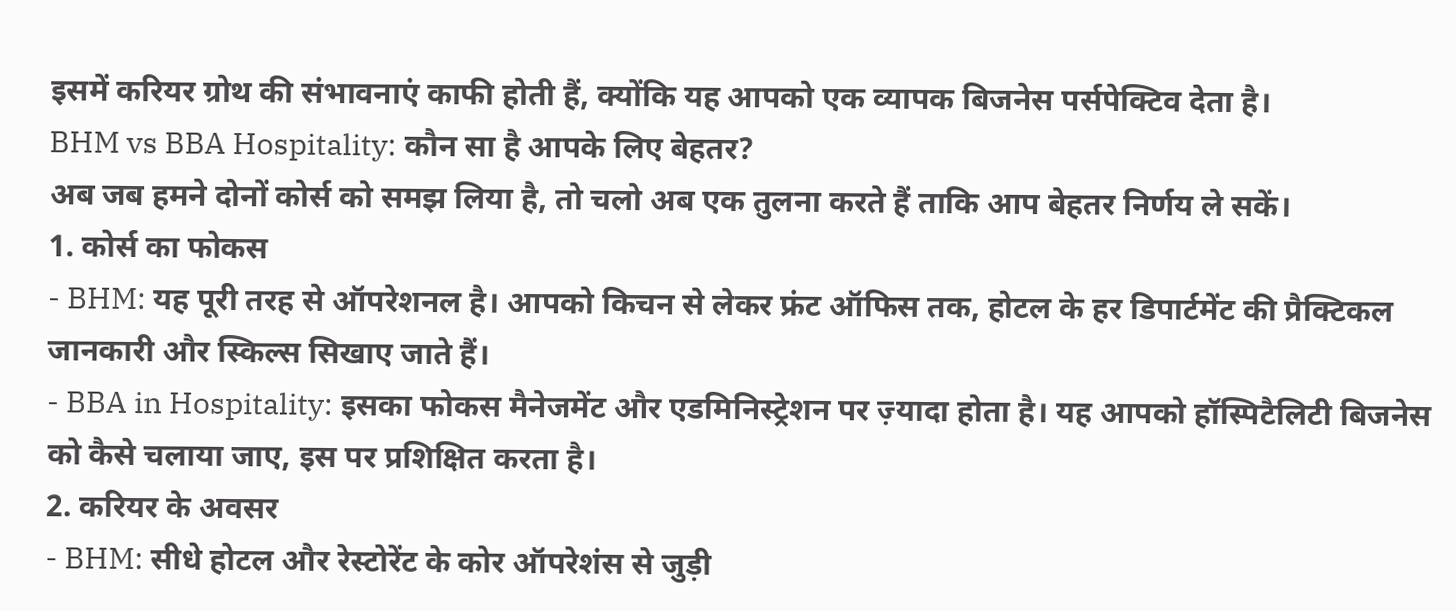इसमें करियर ग्रोथ की संभावनाएं काफी होती हैं, क्योंकि यह आपको एक व्यापक बिजनेस पर्सपेक्टिव देता है।
BHM vs BBA Hospitality: कौन सा है आपके लिए बेहतर?
अब जब हमने दोनों कोर्स को समझ लिया है, तो चलो अब एक तुलना करते हैं ताकि आप बेहतर निर्णय ले सकें।
1. कोर्स का फोकस
- BHM: यह पूरी तरह से ऑपरेशनल है। आपको किचन से लेकर फ्रंट ऑफिस तक, होटल के हर डिपार्टमेंट की प्रैक्टिकल जानकारी और स्किल्स सिखाए जाते हैं।
- BBA in Hospitality: इसका फोकस मैनेजमेंट और एडमिनिस्ट्रेशन पर ज़्यादा होता है। यह आपको हॉस्पिटैलिटी बिजनेस को कैसे चलाया जाए, इस पर प्रशिक्षित करता है।
2. करियर के अवसर
- BHM: सीधे होटल और रेस्टोरेंट के कोर ऑपरेशंस से जुड़ी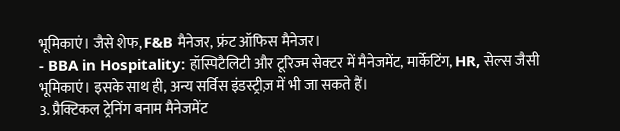भूमिकाएं। जैसे शेफ, F&B मैनेजर, फ्रंट ऑफिस मैनेजर।
- BBA in Hospitality: हॉस्पिटैलिटी और टूरिज्म सेक्टर में मैनेजमेंट, मार्केटिंग, HR, सेल्स जैसी भूमिकाएं। इसके साथ ही, अन्य सर्विस इंडस्ट्रीज़ में भी जा सकते हैं।
3. प्रैक्टिकल ट्रेनिंग बनाम मैनेजमेंट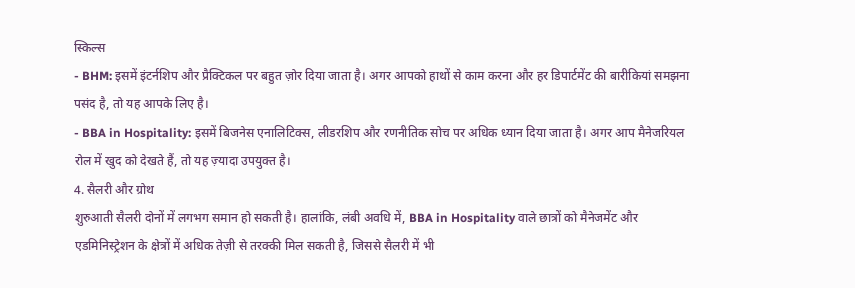स्किल्स
- BHM: इसमें इंटर्नशिप और प्रैक्टिकल पर बहुत ज़ोर दिया जाता है। अगर आपको हाथों से काम करना और हर डिपार्टमेंट की बारीकियां समझना पसंद है, तो यह आपके लिए है।
- BBA in Hospitality: इसमें बिजनेस एनालिटिक्स, लीडरशिप और रणनीतिक सोच पर अधिक ध्यान दिया जाता है। अगर आप मैनेजरियल रोल में खुद को देखते हैं, तो यह ज़्यादा उपयुक्त है।
4. सैलरी और ग्रोथ
शुरुआती सैलरी दोनों में लगभग समान हो सकती है। हालांकि, लंबी अवधि में, BBA in Hospitality वाले छात्रों को मैनेजमेंट और एडमिनिस्ट्रेशन के क्षेत्रों में अधिक तेज़ी से तरक्की मिल सकती है, जिससे सैलरी में भी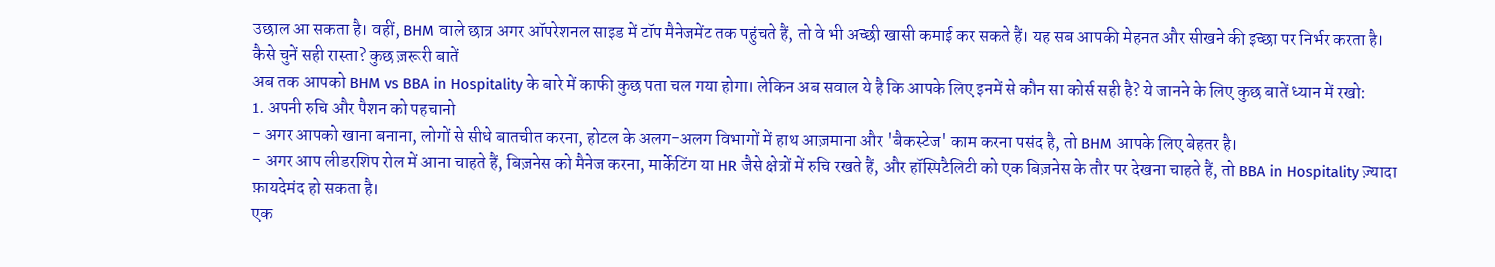उछाल आ सकता है। वहीं, BHM वाले छात्र अगर ऑपरेशनल साइड में टॉप मैनेजमेंट तक पहुंचते हैं, तो वे भी अच्छी खासी कमाई कर सकते हैं। यह सब आपकी मेहनत और सीखने की इच्छा पर निर्भर करता है।
कैसे चुनें सही रास्ता? कुछ ज़रूरी बातें
अब तक आपको BHM vs BBA in Hospitality के बारे में काफी कुछ पता चल गया होगा। लेकिन अब सवाल ये है कि आपके लिए इनमें से कौन सा कोर्स सही है? ये जानने के लिए कुछ बातें ध्यान में रखो:
1. अपनी रुचि और पैशन को पहचानो
- अगर आपको खाना बनाना, लोगों से सीधे बातचीत करना, होटल के अलग-अलग विभागों में हाथ आज़माना और 'बैकस्टेज' काम करना पसंद है, तो BHM आपके लिए बेहतर है।
- अगर आप लीडरशिप रोल में आना चाहते हैं, बिज़नेस को मैनेज करना, मार्केटिंग या HR जैसे क्षेत्रों में रुचि रखते हैं, और हॉस्पिटैलिटी को एक बिज़नेस के तौर पर देखना चाहते हैं, तो BBA in Hospitality ज़्यादा फ़ायदेमंद हो सकता है।
एक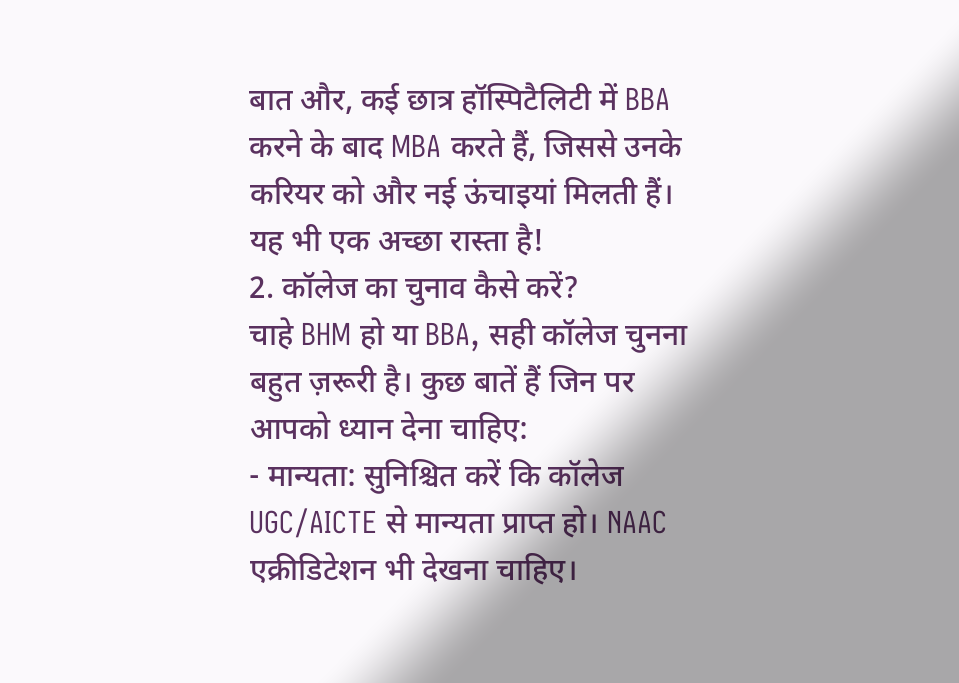बात और, कई छात्र हॉस्पिटैलिटी में BBA करने के बाद MBA करते हैं, जिससे उनके करियर को और नई ऊंचाइयां मिलती हैं। यह भी एक अच्छा रास्ता है!
2. कॉलेज का चुनाव कैसे करें?
चाहे BHM हो या BBA, सही कॉलेज चुनना बहुत ज़रूरी है। कुछ बातें हैं जिन पर आपको ध्यान देना चाहिए:
- मान्यता: सुनिश्चित करें कि कॉलेज UGC/AICTE से मान्यता प्राप्त हो। NAAC एक्रीडिटेशन भी देखना चाहिए।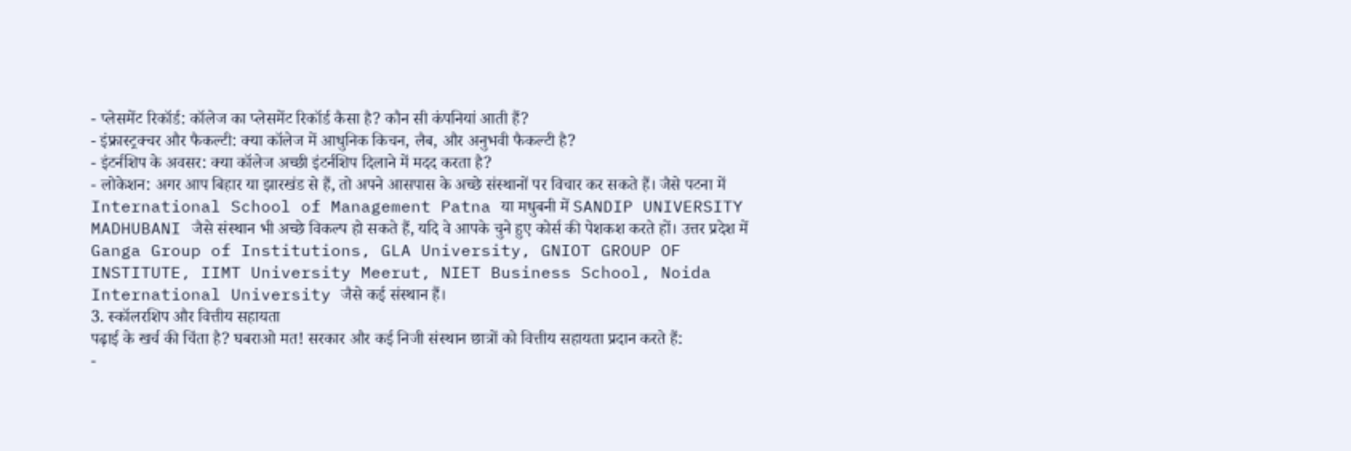- प्लेसमेंट रिकॉर्ड: कॉलेज का प्लेसमेंट रिकॉर्ड कैसा है? कौन सी कंपनियां आती हैं?
- इंफ्रास्ट्रक्चर और फैकल्टी: क्या कॉलेज में आधुनिक किचन, लैब, और अनुभवी फैकल्टी है?
- इंटर्नशिप के अवसर: क्या कॉलेज अच्छी इंटर्नशिप दिलाने में मदद करता है?
- लोकेशन: अगर आप बिहार या झारखंड से हैं, तो अपने आसपास के अच्छे संस्थानों पर विचार कर सकते हैं। जैसे पटना में International School of Management Patna या मधुबनी में SANDIP UNIVERSITY MADHUBANI जैसे संस्थान भी अच्छे विकल्प हो सकते हैं, यदि वे आपके चुने हुए कोर्स की पेशकश करते हों। उत्तर प्रदेश में Ganga Group of Institutions, GLA University, GNIOT GROUP OF INSTITUTE, IIMT University Meerut, NIET Business School, Noida International University जैसे कई संस्थान हैं।
3. स्कॉलरशिप और वित्तीय सहायता
पढ़ाई के खर्च की चिंता है? घबराओ मत! सरकार और कई निजी संस्थान छात्रों को वित्तीय सहायता प्रदान करते हैं:
-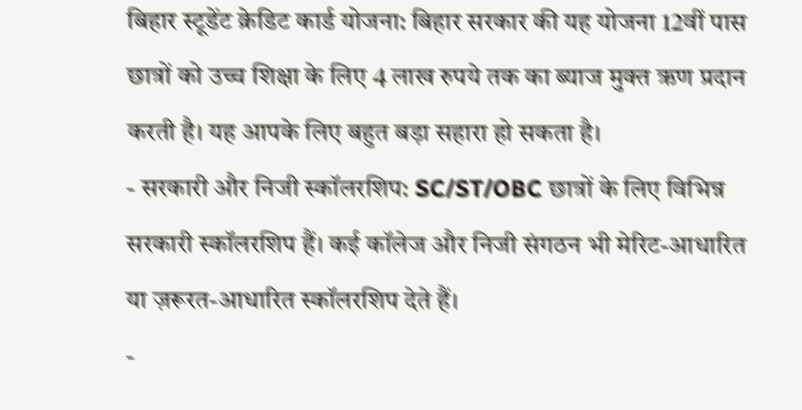बिहार स्टूडेंट क्रेडिट कार्ड योजना: बिहार सरकार की यह योजना 12वीं पास छात्रों को उच्च शिक्षा के लिए 4 लाख रुपये तक का ब्याज मुक्त ऋण प्रदान करती है। यह आपके लिए बहुत बड़ा सहारा हो सकता है।
- सरकारी और निजी स्कॉलरशिप: SC/ST/OBC छात्रों के लिए विभिन्न सरकारी स्कॉलरशिप हैं। कई कॉलेज और निजी संगठन भी मेरिट-आधारित या ज़रूरत-आधारित स्कॉलरशिप देते हैं।
-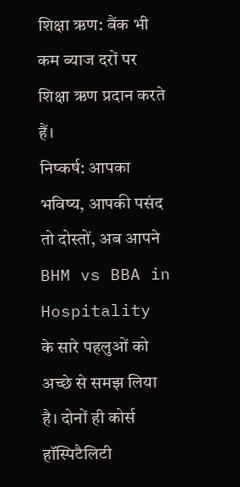शिक्षा ऋण: बैंक भी कम ब्याज दरों पर शिक्षा ऋण प्रदान करते हैं।
निष्कर्ष: आपका भविष्य, आपकी पसंद
तो दोस्तों, अब आपने BHM vs BBA in Hospitality के सारे पहलुओं को अच्छे से समझ लिया है। दोनों ही कोर्स हॉस्पिटैलिटी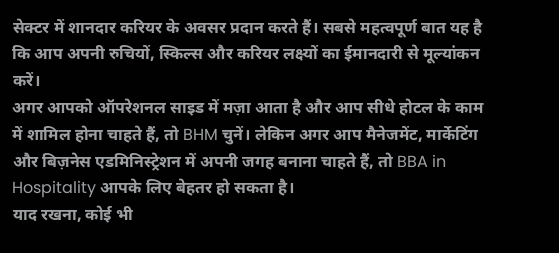सेक्टर में शानदार करियर के अवसर प्रदान करते हैं। सबसे महत्वपूर्ण बात यह है कि आप अपनी रुचियों, स्किल्स और करियर लक्ष्यों का ईमानदारी से मूल्यांकन करें।
अगर आपको ऑपरेशनल साइड में मज़ा आता है और आप सीधे होटल के काम में शामिल होना चाहते हैं, तो BHM चुनें। लेकिन अगर आप मैनेजमेंट, मार्केटिंग और बिज़नेस एडमिनिस्ट्रेशन में अपनी जगह बनाना चाहते हैं, तो BBA in Hospitality आपके लिए बेहतर हो सकता है।
याद रखना, कोई भी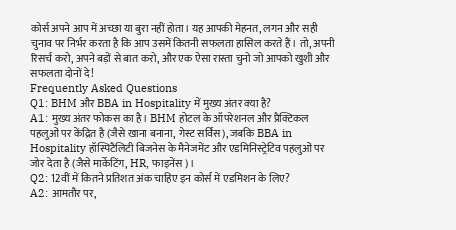कोर्स अपने आप में अच्छा या बुरा नहीं होता। यह आपकी मेहनत, लगन और सही चुनाव पर निर्भर करता है कि आप उसमें कितनी सफलता हासिल करते हैं। तो, अपनी रिसर्च करो, अपने बड़ों से बात करो, और एक ऐसा रास्ता चुनो जो आपको खुशी और सफलता दोनों दे!
Frequently Asked Questions
Q1: BHM और BBA in Hospitality में मुख्य अंतर क्या है?
A1: मुख्य अंतर फोकस का है। BHM होटल के ऑपरेशनल और प्रैक्टिकल पहलुओं पर केंद्रित है (जैसे खाना बनाना, गेस्ट सर्विस), जबकि BBA in Hospitality हॉस्पिटैलिटी बिजनेस के मैनेजमेंट और एडमिनिस्ट्रेटिव पहलुओं पर जोर देता है (जैसे मार्केटिंग, HR, फाइनेंस)।
Q2: 12वीं में कितने प्रतिशत अंक चाहिए इन कोर्स में एडमिशन के लिए?
A2: आमतौर पर,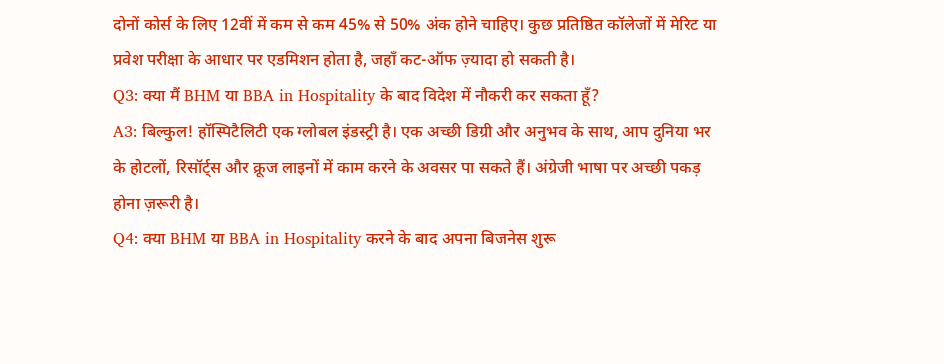दोनों कोर्स के लिए 12वीं में कम से कम 45% से 50% अंक होने चाहिए। कुछ प्रतिष्ठित कॉलेजों में मेरिट या प्रवेश परीक्षा के आधार पर एडमिशन होता है, जहाँ कट-ऑफ ज़्यादा हो सकती है।
Q3: क्या मैं BHM या BBA in Hospitality के बाद विदेश में नौकरी कर सकता हूँ?
A3: बिल्कुल! हॉस्पिटैलिटी एक ग्लोबल इंडस्ट्री है। एक अच्छी डिग्री और अनुभव के साथ, आप दुनिया भर के होटलों, रिसॉर्ट्स और क्रूज लाइनों में काम करने के अवसर पा सकते हैं। अंग्रेजी भाषा पर अच्छी पकड़ होना ज़रूरी है।
Q4: क्या BHM या BBA in Hospitality करने के बाद अपना बिजनेस शुरू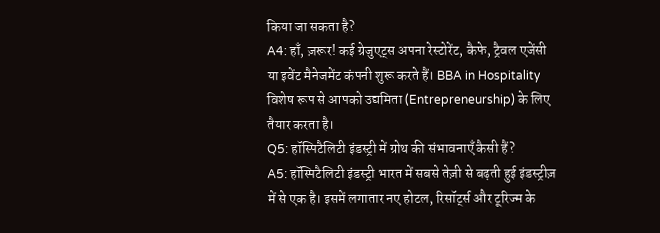किया जा सकता है?
A4: हाँ, ज़रूर! कई ग्रेजुएट्स अपना रेस्टोरेंट, कैफे, ट्रैवल एजेंसी या इवेंट मैनेजमेंट कंपनी शुरू करते हैं। BBA in Hospitality विशेष रूप से आपको उद्यमिता (Entrepreneurship) के लिए तैयार करता है।
Q5: हॉस्पिटैलिटी इंडस्ट्री में ग्रोथ की संभावनाएँ कैसी हैं?
A5: हॉस्पिटैलिटी इंडस्ट्री भारत में सबसे तेज़ी से बढ़ती हुई इंडस्ट्रीज़ में से एक है। इसमें लगातार नए होटल, रिसॉर्ट्स और टूरिज्म के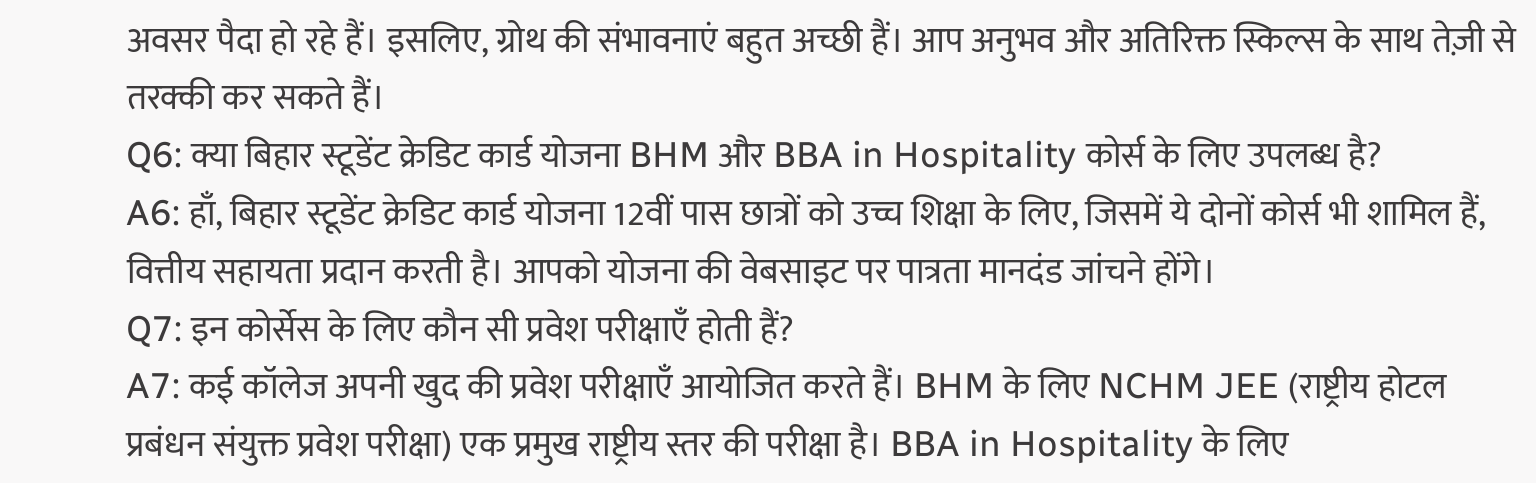अवसर पैदा हो रहे हैं। इसलिए, ग्रोथ की संभावनाएं बहुत अच्छी हैं। आप अनुभव और अतिरिक्त स्किल्स के साथ तेज़ी से तरक्की कर सकते हैं।
Q6: क्या बिहार स्टूडेंट क्रेडिट कार्ड योजना BHM और BBA in Hospitality कोर्स के लिए उपलब्ध है?
A6: हाँ, बिहार स्टूडेंट क्रेडिट कार्ड योजना 12वीं पास छात्रों को उच्च शिक्षा के लिए, जिसमें ये दोनों कोर्स भी शामिल हैं, वित्तीय सहायता प्रदान करती है। आपको योजना की वेबसाइट पर पात्रता मानदंड जांचने होंगे।
Q7: इन कोर्सेस के लिए कौन सी प्रवेश परीक्षाएँ होती हैं?
A7: कई कॉलेज अपनी खुद की प्रवेश परीक्षाएँ आयोजित करते हैं। BHM के लिए NCHM JEE (राष्ट्रीय होटल प्रबंधन संयुक्त प्रवेश परीक्षा) एक प्रमुख राष्ट्रीय स्तर की परीक्षा है। BBA in Hospitality के लिए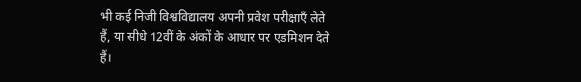भी कई निजी विश्वविद्यालय अपनी प्रवेश परीक्षाएँ लेते हैं, या सीधे 12वीं के अंकों के आधार पर एडमिशन देते हैं।